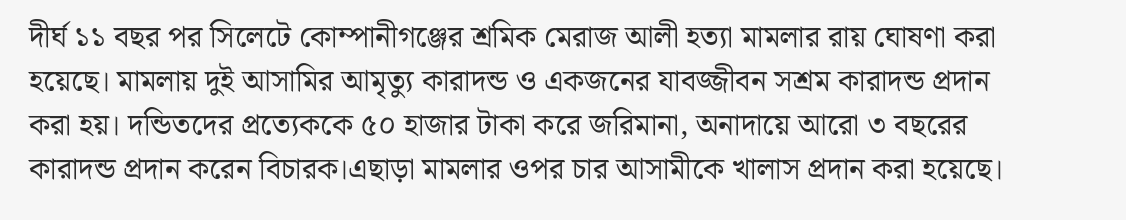দীর্ঘ ১১ বছর পর সিলেটে কোম্পানীগঞ্জের শ্রমিক মেরাজ আলী হত্যা মামলার রায় ঘোষণা করা হয়েছে। মামলায় দুই আসামির আমৃত্যু কারাদন্ড ও একজনের যাবজ্জীবন সশ্রম কারাদন্ড প্রদান করা হয়। দন্ডিতদের প্রত্যেককে ৫০ হাজার টাকা করে জরিমানা, অনাদায়ে আরো ৩ বছরের কারাদন্ড প্রদান করেন বিচারক।এছাড়া মামলার ওপর চার আসামীকে খালাস প্রদান করা হয়েছে।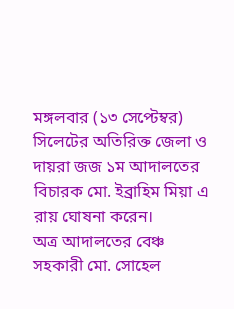মঙ্গলবার (১৩ সেপ্টেম্বর) সিলেটের অতিরিক্ত জেলা ও দায়রা জজ ১ম আদালতের বিচারক মো. ইব্রাহিম মিয়া এ রায় ঘোষনা করেন।
অত্র আদালতের বেঞ্চ সহকারী মো. সোহেল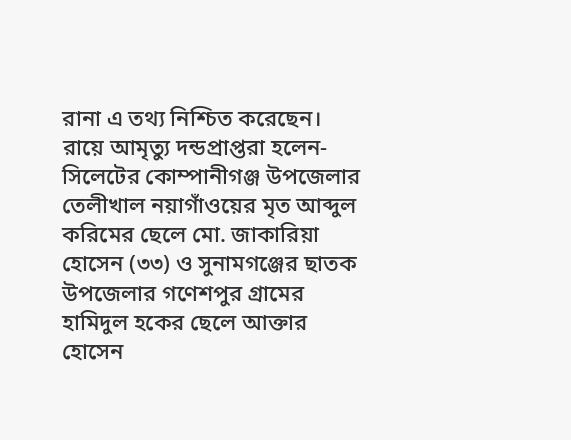রানা এ তথ্য নিশ্চিত করেছেন।
রায়ে আমৃত্যু দন্ডপ্রাপ্তরা হলেন-সিলেটের কোম্পানীগঞ্জ উপজেলার তেলীখাল নয়াগাঁওয়ের মৃত আব্দুল করিমের ছেলে মো. জাকারিয়া হোসেন (৩৩) ও সুনামগঞ্জের ছাতক উপজেলার গণেশপুর গ্রামের হামিদুল হকের ছেলে আক্তার হোসেন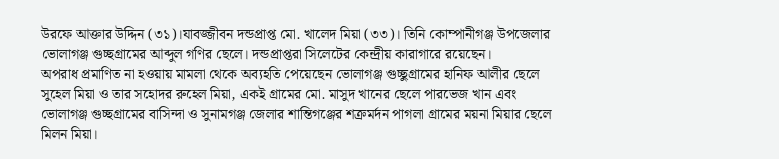উরফে আক্তার উদ্দিন (৩১)।যাবজ্জীবন দন্ডপ্রাপ্ত মো. খালেদ মিয়া (৩৩)। তিনি কোম্পানীগঞ্জ উপজেলার ভোলাগঞ্জ গুচ্ছগ্রামের আব্দুল গণির ছেলে। দন্ডপ্রাপ্তরা সিলেটের কেন্দ্রীয় কারাগারে রয়েছেন।
অপরাধ প্রমাণিত না হওয়ায় মামলা থেকে অব্যহতি পেয়েছেন ভোলাগঞ্জ গুচ্ছুগ্রামের হানিফ আলীর ছেলে সুহেল মিয়া ও তার সহোদর রুহেল মিয়া, একই গ্রামের মো. মাসুদ খানের ছেলে পারভেজ খান এবং ভোলাগঞ্জ গুচ্ছগ্রামের বাসিন্দা ও সুনামগঞ্জ জেলার শান্তিগঞ্জের শক্রমর্দন পাগলা গ্রামের ময়না মিয়ার ছেলে মিলন মিয়া।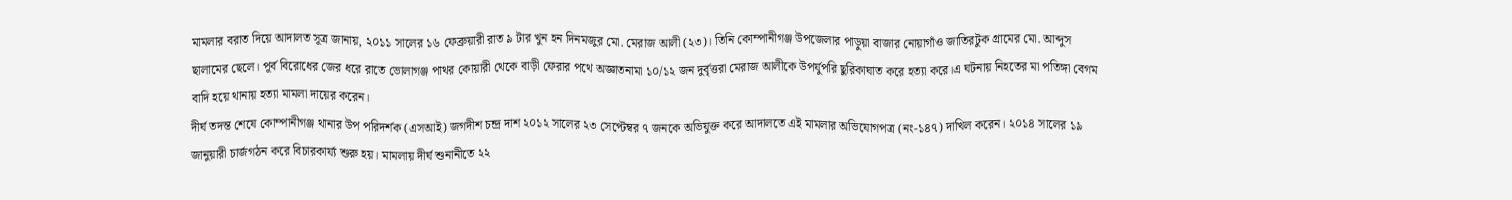মামলার বরাত দিয়ে আদালত সূত্র জানায়, ২০১১ সালের ১৬ ফেব্রুয়ারী রাত ৯ টার খুন হন দিনমজুর মো. মেরাজ আলী (২৩)। তিনি কোম্পানীগঞ্জ উপজেলার পাড়ুয়া বাজার নোয়াগাঁও জাতিরটুক গ্রামের মো. আব্দুস ছালামের ছেলে। পূর্ব বিরোধের জের ধরে রাতে ভোলাগঞ্জ পাথর কোয়ারী থেকে বাড়ী ফেরার পথে অজ্ঞাতনামা ১০/১২ জন দুর্বৃত্তরা মেরাজ আলীকে উপর্যুপরি ছুরিকাঘাত করে হত্যা করে।এ ঘটনায় নিহতের মা পতিঙ্গা বেগম বাদি হয়ে থানায় হত্যা মামলা দায়ের করেন।
দীর্ঘ তদন্ত শেষে কোম্পানীগঞ্জ থানার উপ পরিদর্শক (এসআই) জগদীশ চন্দ্র দাশ ২০১২ সালের ২৩ সেপ্টেম্বর ৭ জনকে অভিযুক্ত করে আদালতে এই মামলার অভিযোগপত্র (নং-১৪৭) দাখিল করেন। ২০১৪ সালের ১৯ জানুয়ারী চার্জগঠন করে বিচারকার্য্য শুরু হয়। মামলায় দীর্ঘ শুনানীতে ২২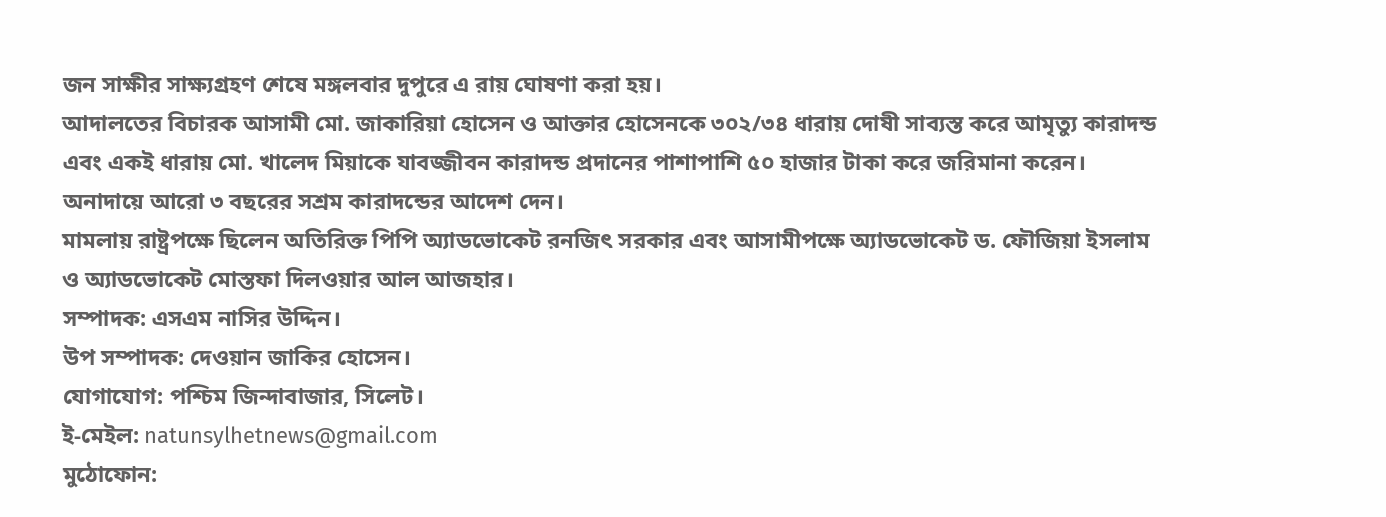জন সাক্ষীর সাক্ষ্যগ্রহণ শেষে মঙ্গলবার দুপুরে এ রায় ঘোষণা করা হয়।
আদালতের বিচারক আসামী মো. জাকারিয়া হোসেন ও আক্তার হোসেনকে ৩০২/৩৪ ধারায় দোষী সাব্যস্ত করে আমৃত্যু কারাদন্ড এবং একই ধারায় মো. খালেদ মিয়াকে যাবজ্জীবন কারাদন্ড প্রদানের পাশাপাশি ৫০ হাজার টাকা করে জরিমানা করেন। অনাদায়ে আরো ৩ বছরের সশ্রম কারাদন্ডের আদেশ দেন।
মামলায় রাষ্ট্রপক্ষে ছিলেন অতিরিক্ত পিপি অ্যাডভোকেট রনজিৎ সরকার এবং আসামীপক্ষে অ্যাডভোকেট ড. ফৌজিয়া ইসলাম ও অ্যাডভোকেট মোস্তফা দিলওয়ার আল আজহার।
সম্পাদক: এসএম নাসির উদ্দিন।
উপ সম্পাদক: দেওয়ান জাকির হোসেন।
যোগাযোগ: পশ্চিম জিন্দাবাজার, সিলেট।
ই-মেইল: natunsylhetnews@gmail.com
মুঠোফোন: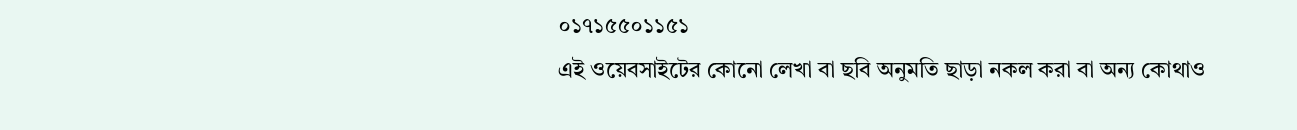০১৭১৫৫০১১৫১
এই ওয়েবসাইটের কোনো লেখা বা ছবি অনুমতি ছাড়া নকল করা বা অন্য কোথাও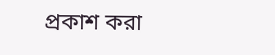প্রকাশ করা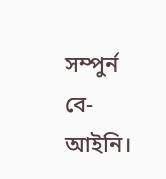সম্পুর্ন বে-আইনি।